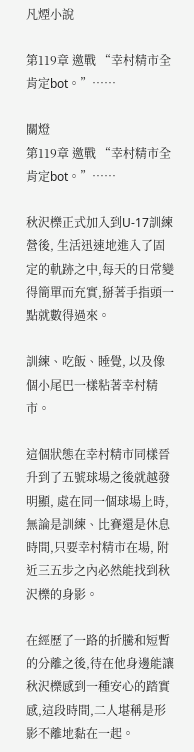凡煙小說

第119章 邀戰 “幸村精市全肯定bot。”……

關燈
第119章 邀戰 “幸村精市全肯定bot。”……

秋沢櫟正式加入到U-17訓練營後, 生活迅速地進入了固定的軌跡之中,每天的日常變得簡單而充實,掰著手指頭一點就數得過來。

訓練、吃飯、睡覺, 以及像個小尾巴一樣粘著幸村精市。

這個狀態在幸村精市同樣晉升到了五號球場之後就越發明顯, 處在同一個球場上時,無論是訓練、比賽還是休息時間,只要幸村精市在場, 附近三五步之內必然能找到秋沢櫟的身影。

在經歷了一路的折騰和短暫的分離之後,待在他身邊能讓秋沢櫟感到一種安心的踏實感,這段時間,二人堪稱是形影不離地黏在一起。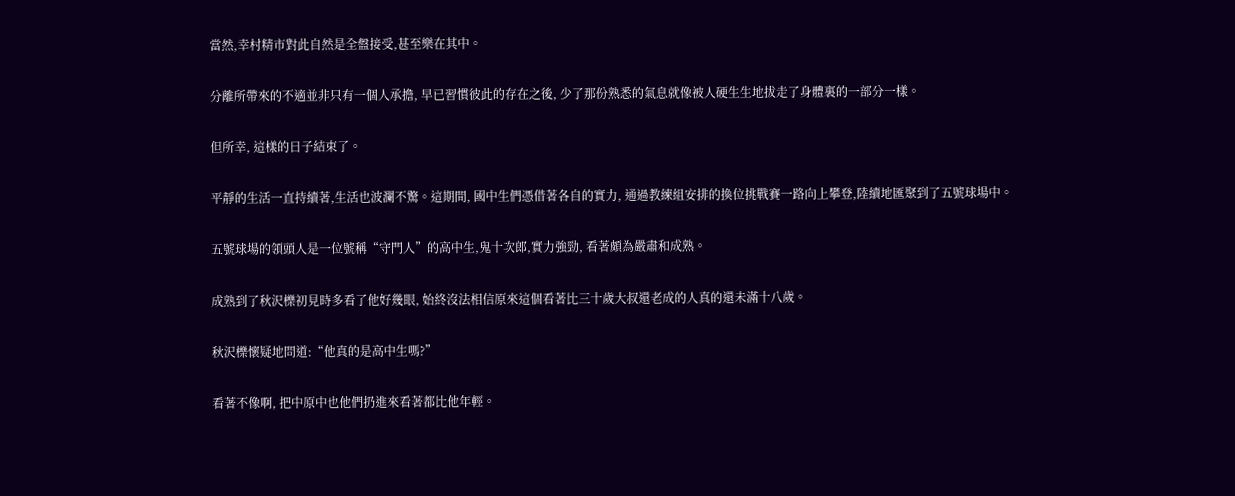當然,幸村精市對此自然是全盤接受,甚至樂在其中。

分離所帶來的不適並非只有一個人承擔, 早已習慣彼此的存在之後, 少了那份熟悉的氣息就像被人硬生生地拔走了身體裏的一部分一樣。

但所幸, 這樣的日子結束了。

平靜的生活一直持續著,生活也波瀾不驚。這期間, 國中生們憑借著各自的實力, 通過教練組安排的換位挑戰賽一路向上攀登,陸續地匯聚到了五號球場中。

五號球場的領頭人是一位號稱“守門人”的高中生,鬼十次郎,實力強勁, 看著頗為嚴肅和成熟。

成熟到了秋沢櫟初見時多看了他好幾眼, 始終沒法相信原來這個看著比三十歲大叔還老成的人真的還未滿十八歲。

秋沢櫟懷疑地問道:“他真的是高中生嗎?”

看著不像啊, 把中原中也他們扔進來看著都比他年輕。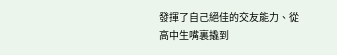發揮了自己絕佳的交友能力、從高中生嘴裏撬到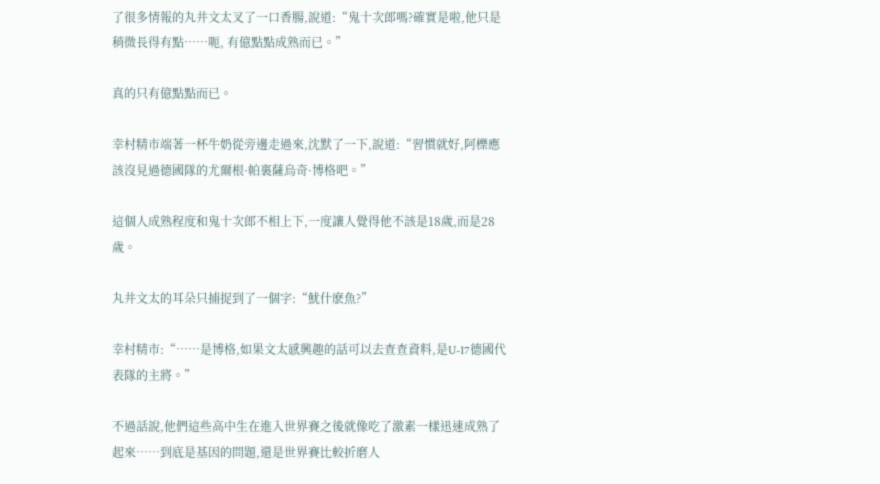了很多情報的丸井文太叉了一口香腸,說道:“鬼十次郎嗎?確實是啦,他只是稍微長得有點……呃, 有億點點成熟而已。”

真的只有億點點而已。

幸村精市端著一杯牛奶從旁邊走過來,沈默了一下,說道:“習慣就好,阿櫟應該沒見過德國隊的尤爾根·帕裏薩烏奇·博格吧。”

這個人成熟程度和鬼十次郎不相上下,一度讓人覺得他不該是18歲,而是28歲。

丸井文太的耳朵只捕捉到了一個字:“魷什麽魚?”

幸村精市:“……是博格,如果文太感興趣的話可以去查查資料,是U-17德國代表隊的主將。”

不過話說,他們這些高中生在進入世界賽之後就像吃了激素一樣迅速成熟了起來……到底是基因的問題,還是世界賽比較折磨人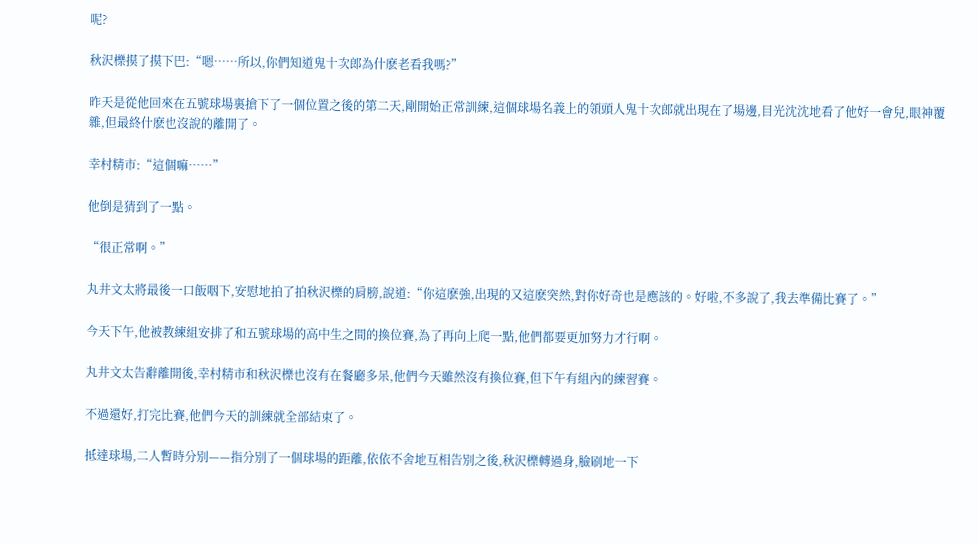呢?

秋沢櫟摸了摸下巴:“嗯……所以,你們知道鬼十次郎為什麽老看我嗎?”

昨天是從他回來在五號球場裏搶下了一個位置之後的第二天,剛開始正常訓練,這個球場名義上的領頭人鬼十次郎就出現在了場邊,目光沈沈地看了他好一會兒,眼神覆雜,但最終什麽也沒說的離開了。

幸村精市:“這個嘛……”

他倒是猜到了一點。

“很正常啊。”

丸井文太將最後一口飯咽下,安慰地拍了拍秋沢櫟的肩膀,說道:“你這麽強,出現的又這麽突然,對你好奇也是應該的。好啦,不多說了,我去準備比賽了。”

今天下午,他被教練組安排了和五號球場的高中生之間的換位賽,為了再向上爬一點,他們都要更加努力才行啊。

丸井文太告辭離開後,幸村精市和秋沢櫟也沒有在餐廳多呆,他們今天雖然沒有換位賽,但下午有組內的練習賽。

不過還好,打完比賽,他們今天的訓練就全部結束了。

抵達球場,二人暫時分別——指分別了一個球場的距離,依依不舍地互相告別之後,秋沢櫟轉過身,臉刷地一下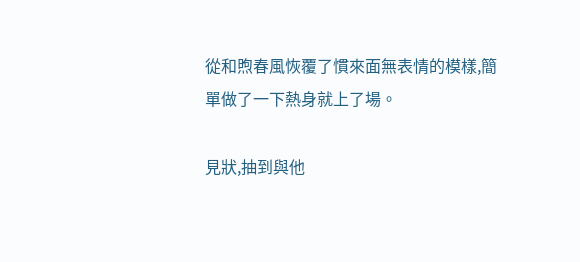從和煦春風恢覆了慣來面無表情的模樣,簡單做了一下熱身就上了場。

見狀,抽到與他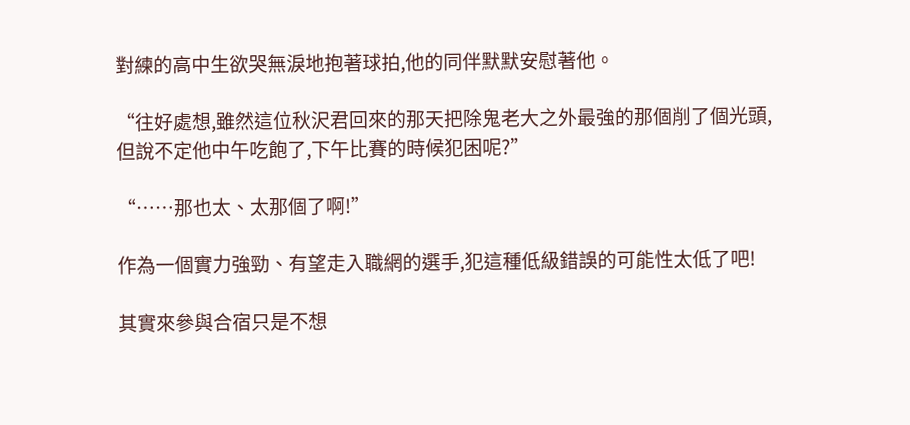對練的高中生欲哭無淚地抱著球拍,他的同伴默默安慰著他。

“往好處想,雖然這位秋沢君回來的那天把除鬼老大之外最強的那個削了個光頭,但說不定他中午吃飽了,下午比賽的時候犯困呢?”

“……那也太、太那個了啊!”

作為一個實力強勁、有望走入職網的選手,犯這種低級錯誤的可能性太低了吧!

其實來參與合宿只是不想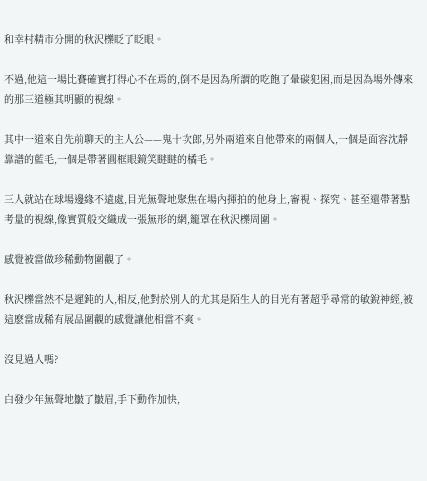和幸村精市分開的秋沢櫟眨了眨眼。

不過,他這一場比賽確實打得心不在焉的,倒不是因為所謂的吃飽了暈碳犯困,而是因為場外傳來的那三道極其明顯的視線。

其中一道來自先前聊天的主人公——鬼十次郎,另外兩道來自他帶來的兩個人,一個是面容沈靜靠譜的藍毛,一個是帶著圓框眼鏡笑瞇瞇的橘毛。

三人就站在球場邊緣不遠處,目光無聲地聚焦在場內揮拍的他身上,審視、探究、甚至還帶著點考量的視線,像實質般交織成一張無形的網,籠罩在秋沢櫟周圍。

感覺被當做珍稀動物圍觀了。

秋沢櫟當然不是遲鈍的人,相反,他對於別人的尤其是陌生人的目光有著超乎尋常的敏銳神經,被這麽當成稀有展品圍觀的感覺讓他相當不爽。

沒見過人嗎?

白發少年無聲地皺了皺眉,手下動作加快,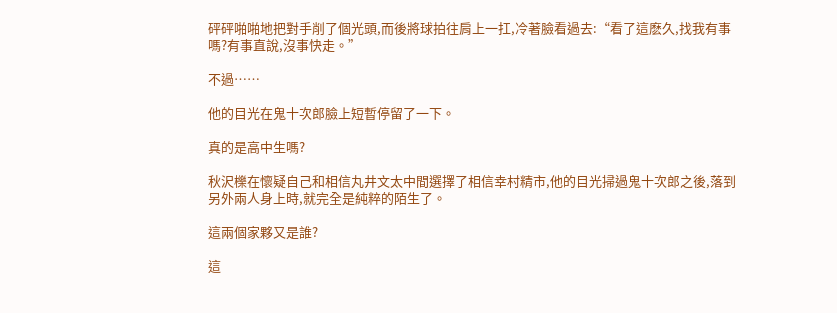砰砰啪啪地把對手削了個光頭,而後將球拍往肩上一扛,冷著臉看過去:“看了這麽久,找我有事嗎?有事直說,沒事快走。”

不過……

他的目光在鬼十次郎臉上短暫停留了一下。

真的是高中生嗎?

秋沢櫟在懷疑自己和相信丸井文太中間選擇了相信幸村精市,他的目光掃過鬼十次郎之後,落到另外兩人身上時,就完全是純粹的陌生了。

這兩個家夥又是誰?

這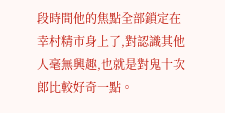段時間他的焦點全部鎖定在幸村精市身上了,對認識其他人毫無興趣,也就是對鬼十次郎比較好奇一點。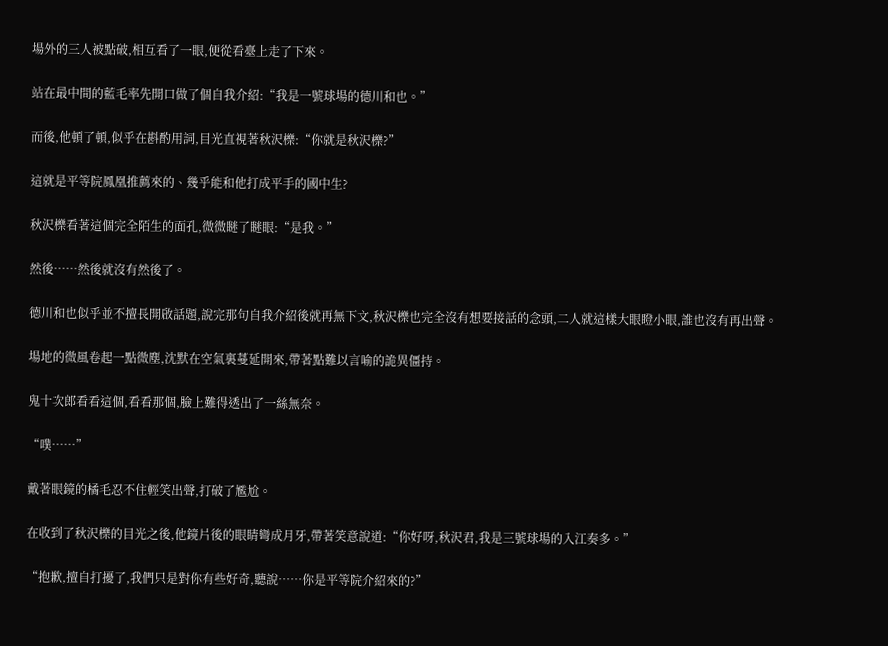場外的三人被點破,相互看了一眼,便從看臺上走了下來。

站在最中間的藍毛率先開口做了個自我介紹:“我是一號球場的德川和也。”

而後,他頓了頓,似乎在斟酌用詞,目光直視著秋沢櫟:“你就是秋沢櫟?”

這就是平等院鳳凰推薦來的、幾乎能和他打成平手的國中生?

秋沢櫟看著這個完全陌生的面孔,微微瞇了瞇眼:“是我。”

然後……然後就沒有然後了。

德川和也似乎並不擅長開啟話題,說完那句自我介紹後就再無下文,秋沢櫟也完全沒有想要接話的念頭,二人就這樣大眼瞪小眼,誰也沒有再出聲。

場地的微風卷起一點微塵,沈默在空氣裏蔓延開來,帶著點難以言喻的詭異僵持。

鬼十次郎看看這個,看看那個,臉上難得透出了一絲無奈。

“噗……”

戴著眼鏡的橘毛忍不住輕笑出聲,打破了尷尬。

在收到了秋沢櫟的目光之後,他鏡片後的眼睛彎成月牙,帶著笑意說道:“你好呀,秋沢君,我是三號球場的入江奏多。”

“抱歉,擅自打擾了,我們只是對你有些好奇,聽說……你是平等院介紹來的?”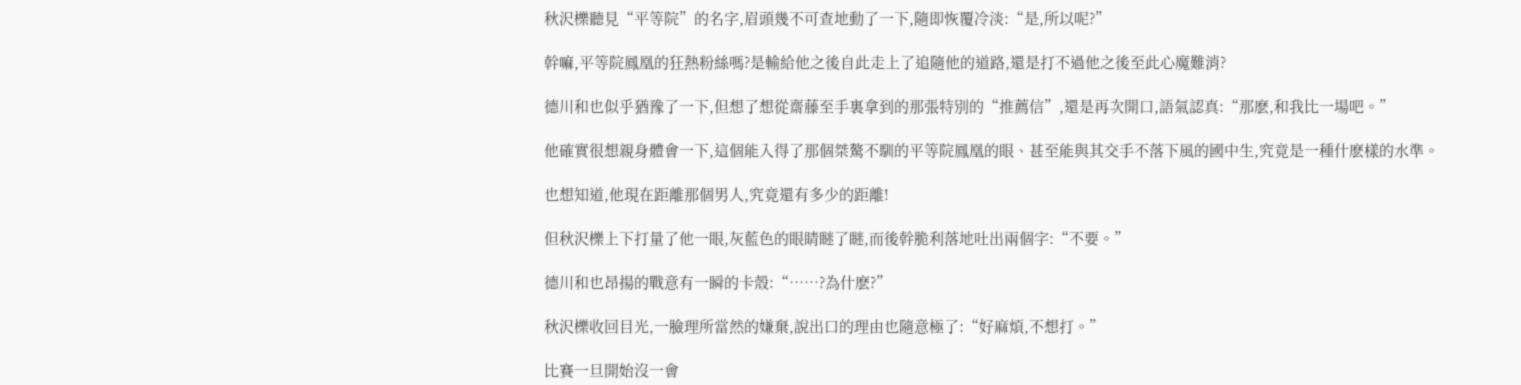秋沢櫟聽見“平等院”的名字,眉頭幾不可查地動了一下,隨即恢覆冷淡:“是,所以呢?”

幹嘛,平等院鳳凰的狂熱粉絲嗎?是輸給他之後自此走上了追隨他的道路,還是打不過他之後至此心魔難消?

德川和也似乎猶豫了一下,但想了想從齋藤至手裏拿到的那張特別的“推薦信”,還是再次開口,語氣認真:“那麽,和我比一場吧。”

他確實很想親身體會一下,這個能入得了那個桀驁不馴的平等院鳳凰的眼、甚至能與其交手不落下風的國中生,究竟是一種什麽樣的水準。

也想知道,他現在距離那個男人,究竟還有多少的距離!

但秋沢櫟上下打量了他一眼,灰藍色的眼睛瞇了瞇,而後幹脆利落地吐出兩個字:“不要。”

德川和也昂揚的戰意有一瞬的卡殼:“……?為什麽?”

秋沢櫟收回目光,一臉理所當然的嫌棄,說出口的理由也隨意極了:“好麻煩,不想打。”

比賽一旦開始沒一會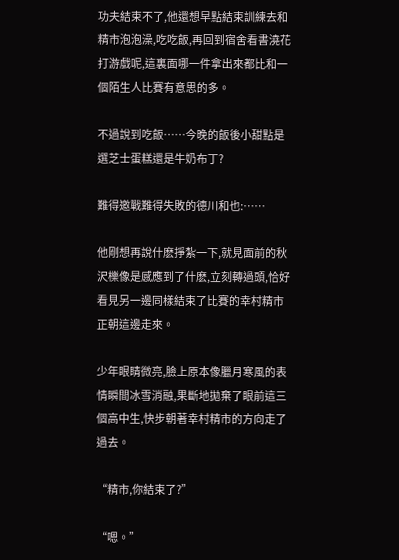功夫結束不了,他還想早點結束訓練去和精市泡泡澡,吃吃飯,再回到宿舍看書澆花打游戲呢,這裏面哪一件拿出來都比和一個陌生人比賽有意思的多。

不過說到吃飯……今晚的飯後小甜點是選芝士蛋糕還是牛奶布丁?

難得邀戰難得失敗的德川和也:……

他剛想再說什麽掙紮一下,就見面前的秋沢櫟像是感應到了什麽,立刻轉過頭,恰好看見另一邊同樣結束了比賽的幸村精市正朝這邊走來。

少年眼睛微亮,臉上原本像臘月寒風的表情瞬間冰雪消融,果斷地拋棄了眼前這三個高中生,快步朝著幸村精市的方向走了過去。

“精市,你結束了?”

“嗯。”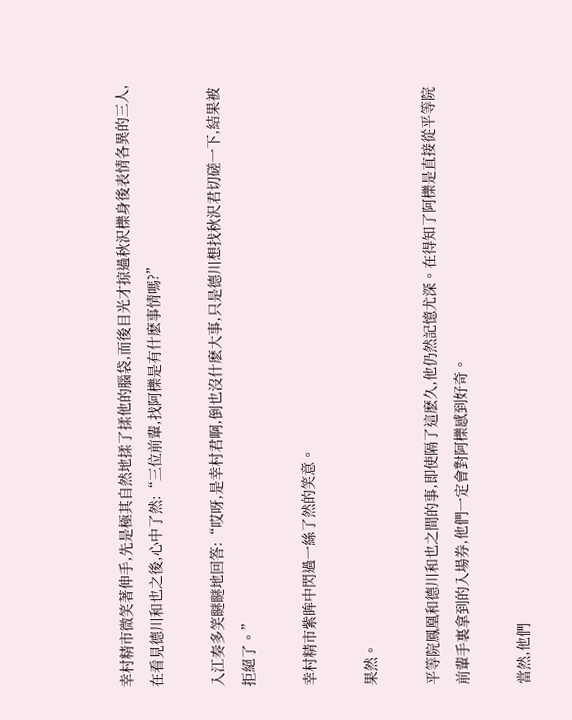幸村精市微笑著伸手,先是極其自然地揉了揉他的腦袋,而後目光才掠過秋沢櫟身後表情各異的三人,在看見德川和也之後,心中了然:“三位前輩,找阿櫟是有什麽事情嗎?”

入江奏多笑瞇瞇地回答:“哎呀,是幸村君啊,倒也沒什麽大事,只是德川想找秋沢君切磋一下,結果被拒絕了。”

幸村精市紫眸中閃過一絲了然的笑意。

果然。

平等院鳳凰和德川和也之間的事,即使隔了這麽久,他仍然記憶尤深。在得知了阿櫟是直接從平等院前輩手裏拿到的入場券,他們一定會對阿櫟感到好奇。

當然,他們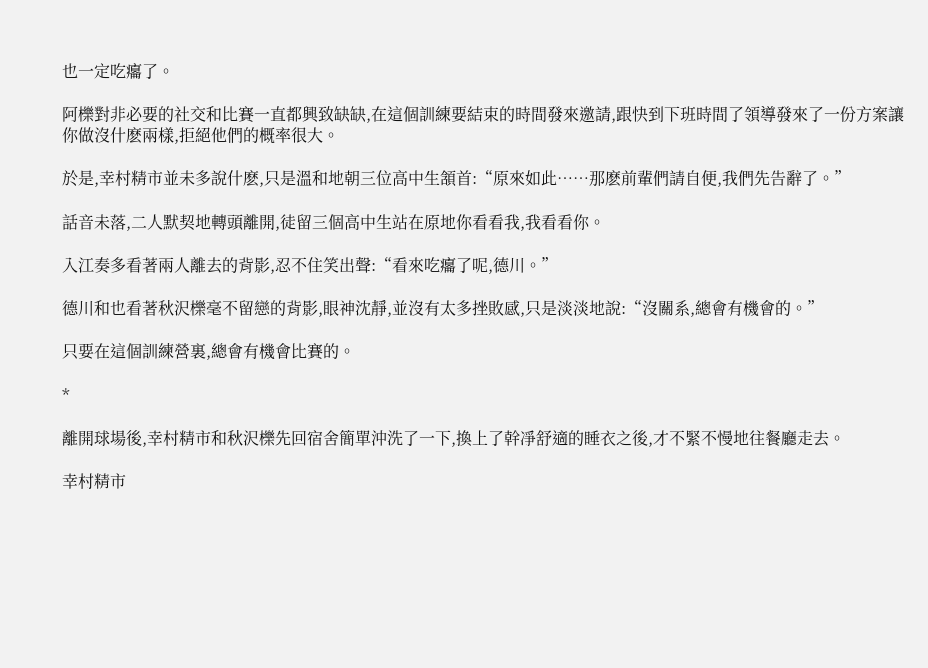也一定吃癟了。

阿櫟對非必要的社交和比賽一直都興致缺缺,在這個訓練要結束的時間發來邀請,跟快到下班時間了領導發來了一份方案讓你做沒什麽兩樣,拒絕他們的概率很大。

於是,幸村精市並未多說什麽,只是溫和地朝三位高中生頷首:“原來如此……那麽前輩們請自便,我們先告辭了。”

話音未落,二人默契地轉頭離開,徒留三個高中生站在原地你看看我,我看看你。

入江奏多看著兩人離去的背影,忍不住笑出聲:“看來吃癟了呢,德川。”

德川和也看著秋沢櫟毫不留戀的背影,眼神沈靜,並沒有太多挫敗感,只是淡淡地說:“沒關系,總會有機會的。”

只要在這個訓練營裏,總會有機會比賽的。

*

離開球場後,幸村精市和秋沢櫟先回宿舍簡單沖洗了一下,換上了幹凈舒適的睡衣之後,才不緊不慢地往餐廳走去。

幸村精市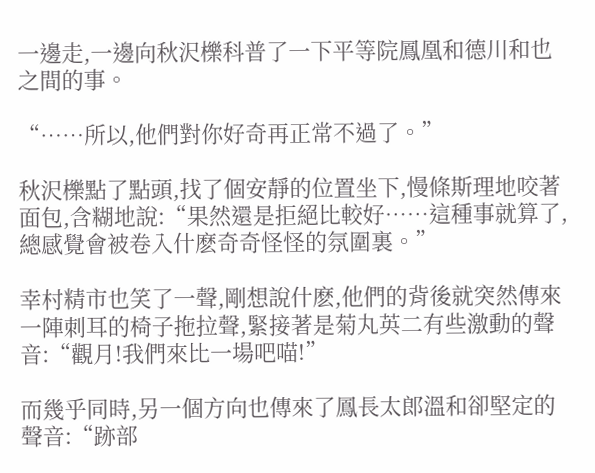一邊走,一邊向秋沢櫟科普了一下平等院鳳凰和德川和也之間的事。

“……所以,他們對你好奇再正常不過了。”

秋沢櫟點了點頭,找了個安靜的位置坐下,慢條斯理地咬著面包,含糊地說:“果然還是拒絕比較好……這種事就算了,總感覺會被卷入什麽奇奇怪怪的氛圍裏。”

幸村精市也笑了一聲,剛想說什麽,他們的背後就突然傳來一陣刺耳的椅子拖拉聲,緊接著是菊丸英二有些激動的聲音:“觀月!我們來比一場吧喵!”

而幾乎同時,另一個方向也傳來了鳳長太郎溫和卻堅定的聲音:“跡部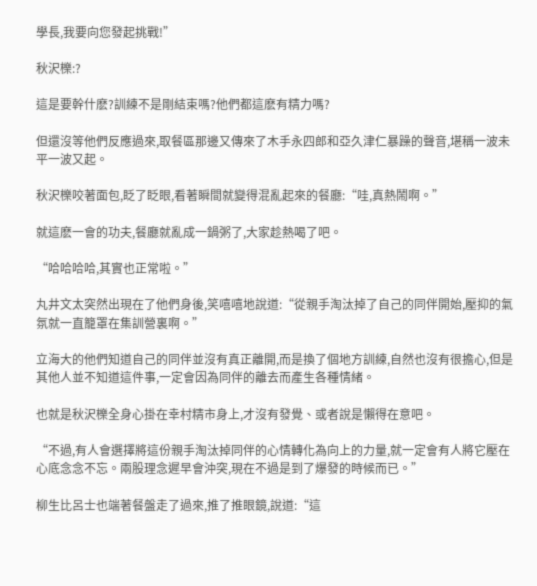學長,我要向您發起挑戰!”

秋沢櫟:?

這是要幹什麽?訓練不是剛結束嗎?他們都這麽有精力嗎?

但還沒等他們反應過來,取餐區那邊又傳來了木手永四郎和亞久津仁暴躁的聲音,堪稱一波未平一波又起。

秋沢櫟咬著面包,眨了眨眼,看著瞬間就變得混亂起來的餐廳:“哇,真熱鬧啊。”

就這麽一會的功夫,餐廳就亂成一鍋粥了,大家趁熱喝了吧。

“哈哈哈哈,其實也正常啦。”

丸井文太突然出現在了他們身後,笑嘻嘻地說道:“從親手淘汰掉了自己的同伴開始,壓抑的氣氛就一直籠罩在集訓營裏啊。”

立海大的他們知道自己的同伴並沒有真正離開,而是換了個地方訓練,自然也沒有很擔心,但是其他人並不知道這件事,一定會因為同伴的離去而產生各種情緒。

也就是秋沢櫟全身心掛在幸村精市身上,才沒有發覺、或者說是懶得在意吧。

“不過,有人會選擇將這份親手淘汰掉同伴的心情轉化為向上的力量,就一定會有人將它壓在心底念念不忘。兩股理念遲早會沖突,現在不過是到了爆發的時候而已。”

柳生比呂士也端著餐盤走了過來,推了推眼鏡,說道:“這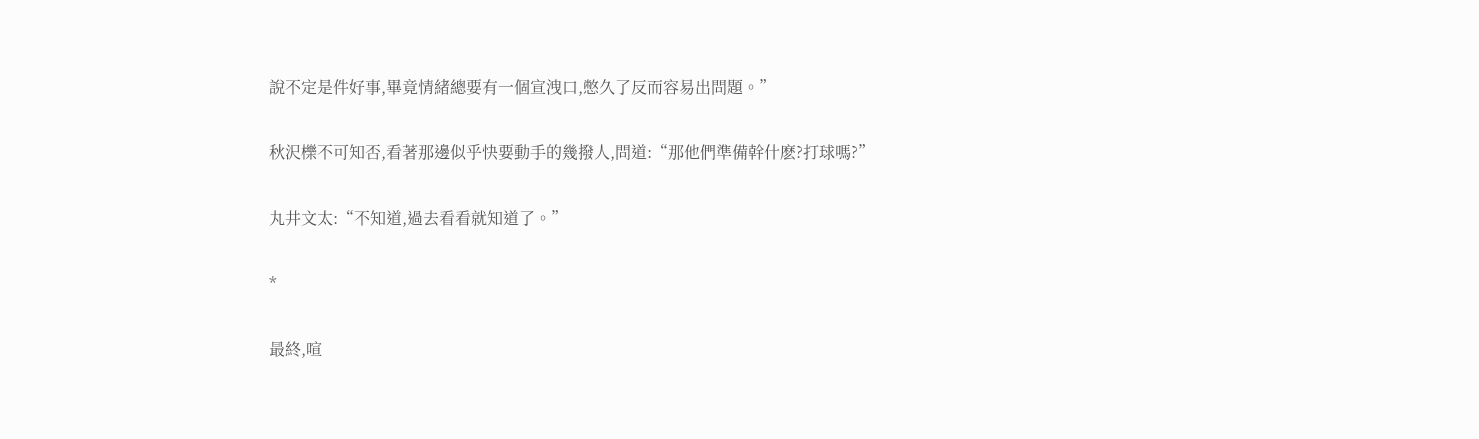說不定是件好事,畢竟情緒總要有一個宣洩口,憋久了反而容易出問題。”

秋沢櫟不可知否,看著那邊似乎快要動手的幾撥人,問道:“那他們準備幹什麽?打球嗎?”

丸井文太:“不知道,過去看看就知道了。”

*

最終,喧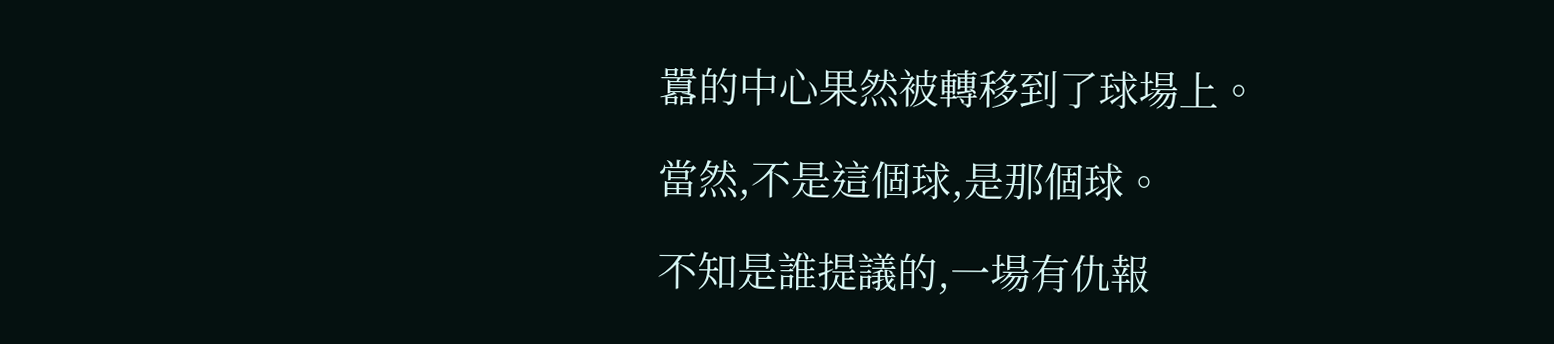囂的中心果然被轉移到了球場上。

當然,不是這個球,是那個球。

不知是誰提議的,一場有仇報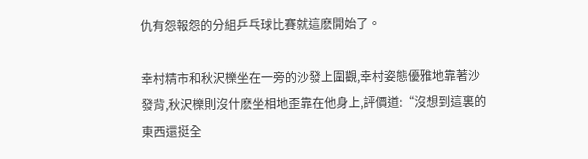仇有怨報怨的分組乒乓球比賽就這麽開始了。

幸村精市和秋沢櫟坐在一旁的沙發上圍觀,幸村姿態優雅地靠著沙發背,秋沢櫟則沒什麽坐相地歪靠在他身上,評價道:“沒想到這裏的東西還挺全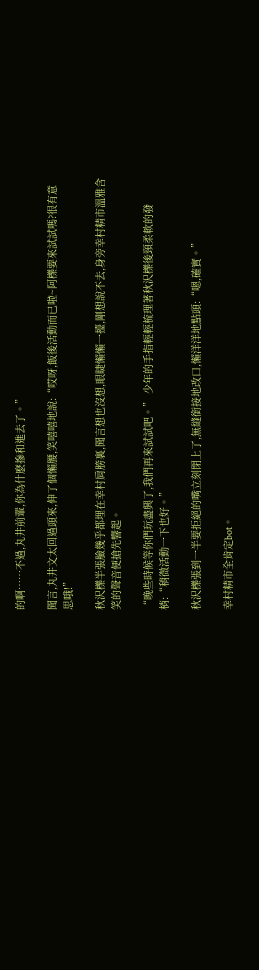的啊……不過,丸井前輩,你為什麽摻和進去了。”

聞言,丸井文太回過頭來,伸了個懶腰,笑嘻嘻地說:“哎呀,飯後活動而已啦~阿櫟要來試試嗎?很有意思哦!”

秋沢櫟半張臉幾乎都埋在幸村肩膀裏,聞言想也沒想,眼睫懶懶一擡,剛想說不去,身旁幸村精市溫雅含笑的聲音便搶先響起。

“晚些時候等你們玩盡興了,我們再來試試吧。” 少年的手指輕輕梳理著秋沢櫟後頸柔軟的發梢:“稍微活動一下也好。”

秋沢櫟張到一半要拒絕的嘴立刻閉上了,無縫銜接地改口,懶洋洋地點頭:“嗯,確實。”

幸村精市全肯定bot。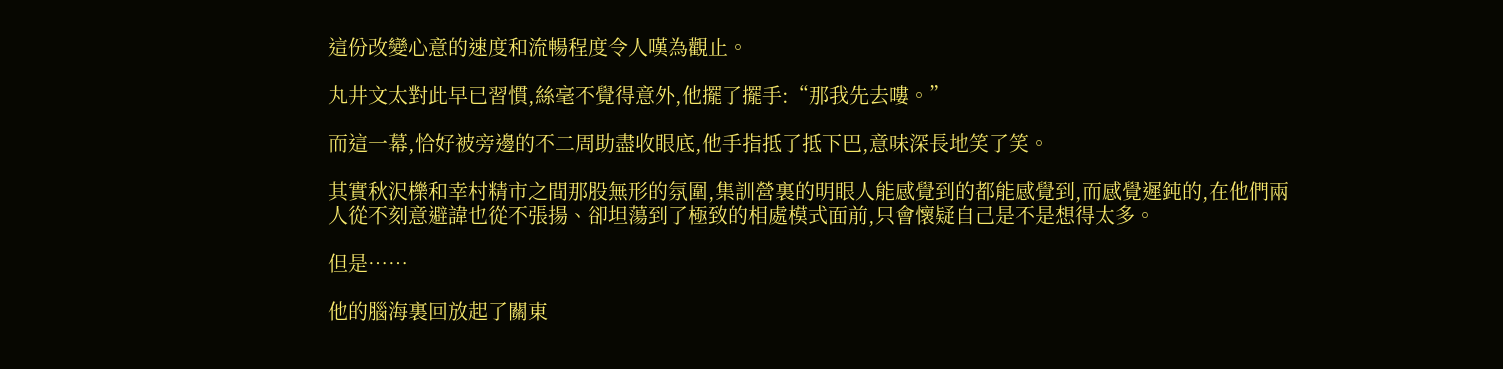這份改變心意的速度和流暢程度令人嘆為觀止。

丸井文太對此早已習慣,絲毫不覺得意外,他擺了擺手:“那我先去嘍。”

而這一幕,恰好被旁邊的不二周助盡收眼底,他手指抵了抵下巴,意味深長地笑了笑。

其實秋沢櫟和幸村精市之間那股無形的氛圍,集訓營裏的明眼人能感覺到的都能感覺到,而感覺遲鈍的,在他們兩人從不刻意避諱也從不張揚、卻坦蕩到了極致的相處模式面前,只會懷疑自己是不是想得太多。

但是……

他的腦海裏回放起了關東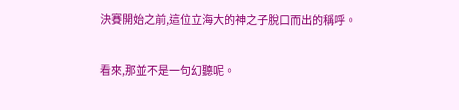決賽開始之前,這位立海大的神之子脫口而出的稱呼。

看來,那並不是一句幻聽呢。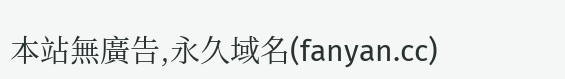本站無廣告,永久域名(fanyan.cc)